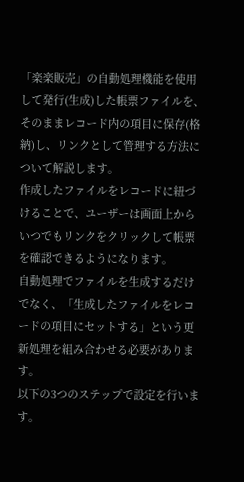「楽楽販売」の自動処理機能を使用して発行(生成)した帳票ファイルを、そのままレコード内の項目に保存(格納)し、リンクとして管理する方法について解説します。
作成したファイルをレコードに紐づけることで、ユーザーは画面上からいつでもリンクをクリックして帳票を確認できるようになります。
自動処理でファイルを生成するだけでなく、「生成したファイルをレコードの項目にセットする」という更新処理を組み合わせる必要があります。
以下の3つのステップで設定を行います。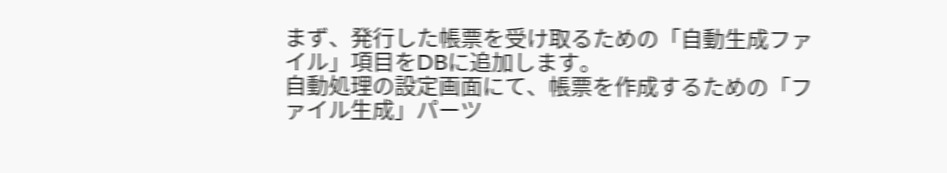まず、発行した帳票を受け取るための「自動生成ファイル」項目をDBに追加します。
自動処理の設定画面にて、帳票を作成するための「ファイル生成」パーツ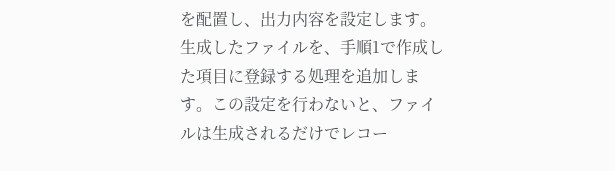を配置し、出力内容を設定します。
生成したファイルを、手順1で作成した項目に登録する処理を追加します。この設定を行わないと、ファイルは生成されるだけでレコー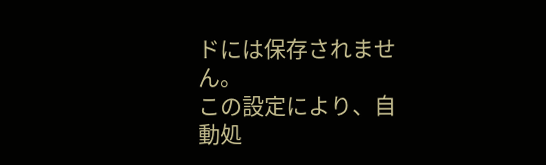ドには保存されません。
この設定により、自動処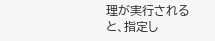理が実行されると、指定し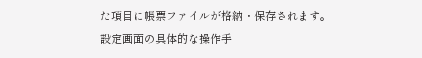た項目に帳票ファイルが格納・保存されます。
設定画面の具体的な操作手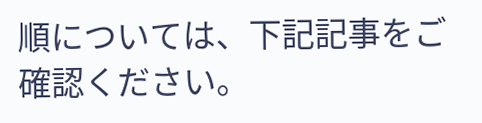順については、下記記事をご確認ください。